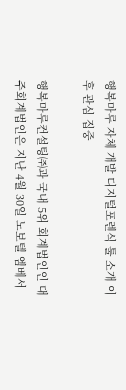행복마루 자체 개발 디지털포렌식 툴 소개 이후 관심 집중

행복마루컨설팅㈜과 국내 5위 회계법인인 대주회계법인은 지난 4월 30일 노보텔 엠베서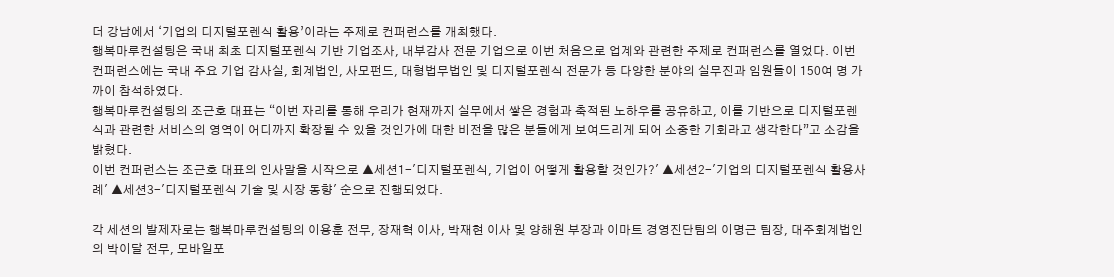더 강남에서 ‘기업의 디지털포렌식 활용’이라는 주제로 컨퍼런스를 개최했다.
행복마루컨설팅은 국내 최초 디지털포렌식 기반 기업조사, 내부감사 전문 기업으로 이번 처음으로 업계와 관련한 주제로 컨퍼런스를 열었다. 이번 컨퍼런스에는 국내 주요 기업 감사실, 회계법인, 사모펀드, 대형법무법인 및 디지털포렌식 전문가 등 다양한 분야의 실무진과 임원들이 150여 명 가까이 참석하였다.
행복마루컨설팅의 조근호 대표는 “이번 자리를 통해 우리가 현재까지 실무에서 쌓은 경험과 축적된 노하우를 공유하고, 이를 기반으로 디지털포렌식과 관련한 서비스의 영역이 어디까지 확장될 수 있을 것인가에 대한 비전을 많은 분들에게 보여드리게 되어 소중한 기회라고 생각한다”고 소감을 밝혔다.
이번 컨퍼런스는 조근호 대표의 인사말을 시작으로 ▲세션1-'디지털포렌식, 기업이 어떻게 활용할 것인가?' ▲세션2-'기업의 디지털포렌식 활용사례' ▲세션3-'디지털포렌식 기술 및 시장 동향' 순으로 진행되었다.

각 세션의 발제자로는 행복마루컨설팅의 이용훈 전무, 장재혁 이사, 박재현 이사 및 양해원 부장과 이마트 경영진단팀의 이명근 팀장, 대주회계법인의 박이달 전무, 모바일포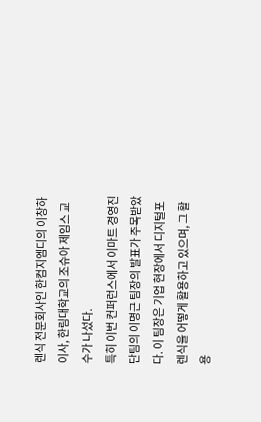렌식 전문회사인 한컴지엠디의 이창하 이사, 한림대학교의 조슈아 제임스 교수가 나섰다.
특히 이번 컨퍼런스에서 이마트 경영진단팀의 이명근 팀장의 발표가 주목받았다. 이 팀장은 기업 현장에서 디지털포렌식을 어떻게 활용하고 있으며, 그 활용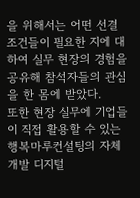을 위해서는 어떤 선결 조건들이 필요한 지에 대하여 실무 현장의 경험을 공유해 참석자들의 관심을 한 몸에 받았다.
또한 현장 실무에 기업들이 직접 활용할 수 있는 행복마루컨설팅의 자체 개발 디지털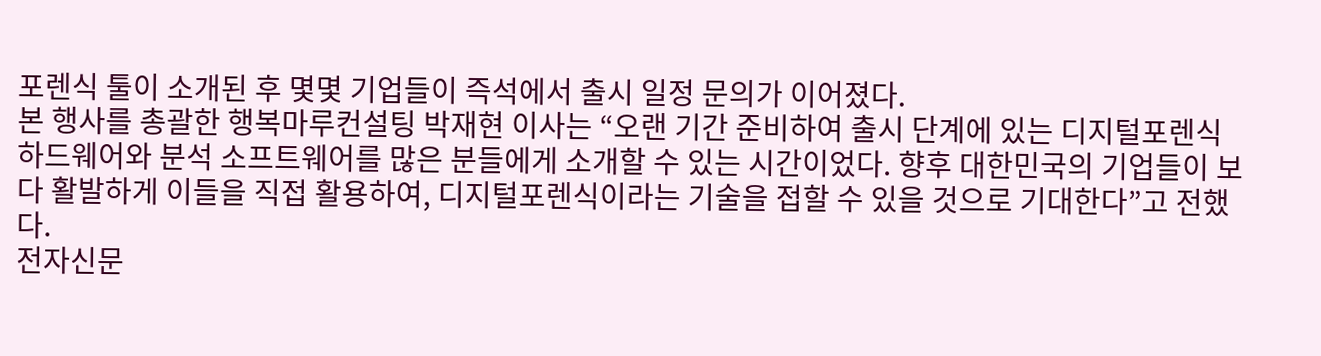포렌식 툴이 소개된 후 몇몇 기업들이 즉석에서 출시 일정 문의가 이어졌다.
본 행사를 총괄한 행복마루컨설팅 박재현 이사는 “오랜 기간 준비하여 출시 단계에 있는 디지털포렌식 하드웨어와 분석 소프트웨어를 많은 분들에게 소개할 수 있는 시간이었다. 향후 대한민국의 기업들이 보다 활발하게 이들을 직접 활용하여, 디지털포렌식이라는 기술을 접할 수 있을 것으로 기대한다”고 전했다.
전자신문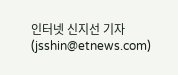인터넷 신지선 기자 (jsshin@etnews.com)